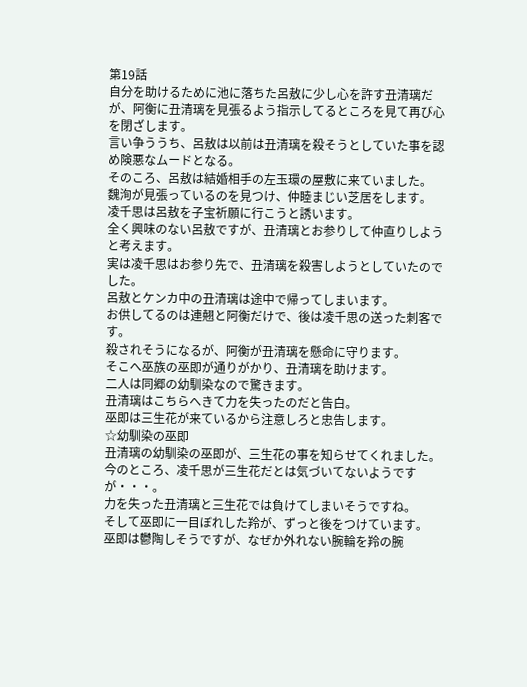第19話
自分を助けるために池に落ちた呂敖に少し心を許す丑清璃だが、阿衡に丑清璃を見張るよう指示してるところを見て再び心を閉ざします。
言い争ううち、呂敖は以前は丑清璃を殺そうとしていた事を認め険悪なムードとなる。
そのころ、呂敖は結婚相手の左玉環の屋敷に来ていました。
魏洵が見張っているのを見つけ、仲睦まじい芝居をします。
凌千思は呂敖を子宝祈願に行こうと誘います。
全く興味のない呂敖ですが、丑清璃とお参りして仲直りしようと考えます。
実は凌千思はお参り先で、丑清璃を殺害しようとしていたのでした。
呂敖とケンカ中の丑清璃は途中で帰ってしまいます。
お供してるのは連翹と阿衡だけで、後は凌千思の送った刺客です。
殺されそうになるが、阿衡が丑清璃を懸命に守ります。
そこへ巫族の巫即が通りがかり、丑清璃を助けます。
二人は同郷の幼馴染なので驚きます。
丑清璃はこちらへきて力を失ったのだと告白。
巫即は三生花が来ているから注意しろと忠告します。
☆幼馴染の巫即
丑清璃の幼馴染の巫即が、三生花の事を知らせてくれました。
今のところ、凌千思が三生花だとは気づいてないようですが・・・。
力を失った丑清璃と三生花では負けてしまいそうですね。
そして巫即に一目ぼれした羚が、ずっと後をつけています。
巫即は鬱陶しそうですが、なぜか外れない腕輪を羚の腕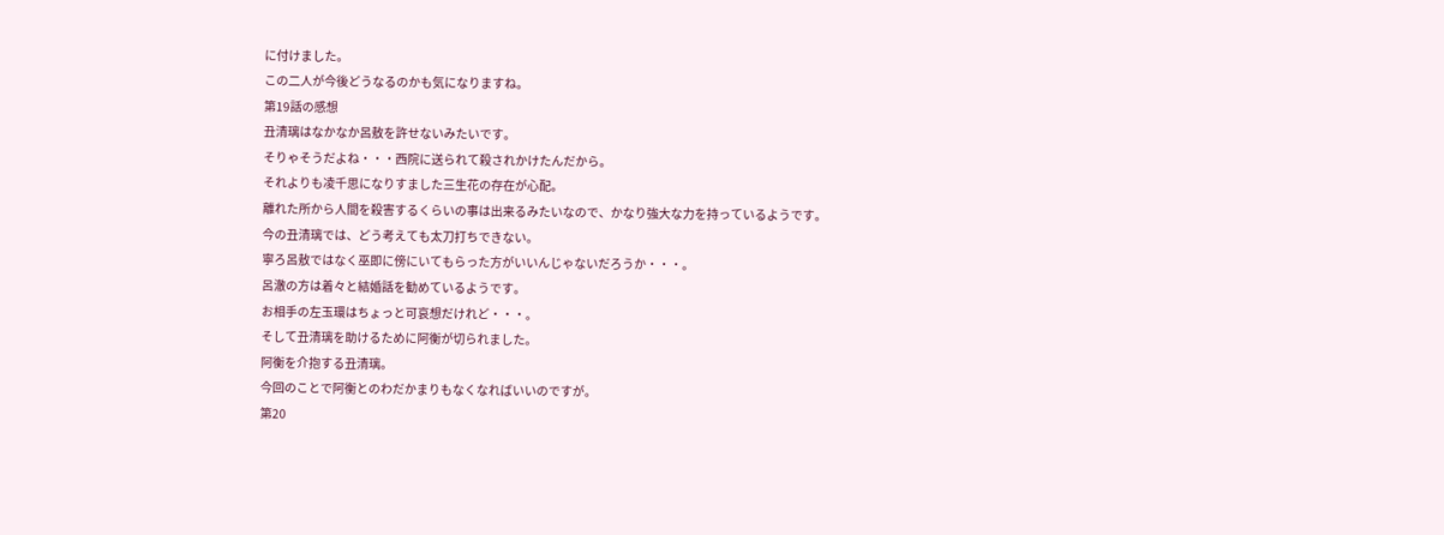に付けました。
この二人が今後どうなるのかも気になりますね。
第19話の感想
丑清璃はなかなか呂敖を許せないみたいです。
そりゃそうだよね・・・西院に送られて殺されかけたんだから。
それよりも凌千思になりすました三生花の存在が心配。
離れた所から人間を殺害するくらいの事は出来るみたいなので、かなり強大な力を持っているようです。
今の丑清璃では、どう考えても太刀打ちできない。
寧ろ呂敖ではなく巫即に傍にいてもらった方がいいんじゃないだろうか・・・。
呂澈の方は着々と結婚話を勧めているようです。
お相手の左玉環はちょっと可哀想だけれど・・・。
そして丑清璃を助けるために阿衡が切られました。
阿衡を介抱する丑清璃。
今回のことで阿衡とのわだかまりもなくなればいいのですが。
第20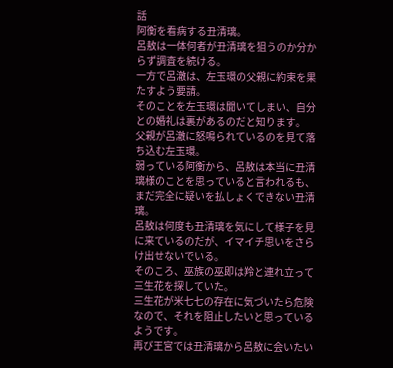話
阿衡を看病する丑清璃。
呂敖は一体何者が丑清璃を狙うのか分からず調査を続ける。
一方で呂澈は、左玉環の父親に約束を果たすよう要請。
そのことを左玉環は聞いてしまい、自分との婚礼は裏があるのだと知ります。
父親が呂澈に怒鳴られているのを見て落ち込む左玉環。
弱っている阿衡から、呂敖は本当に丑清璃様のことを思っていると言われるも、まだ完全に疑いを払しょくできない丑清璃。
呂敖は何度も丑清璃を気にして様子を見に来ているのだが、イマイチ思いをさらけ出せないでいる。
そのころ、巫族の巫即は羚と連れ立って三生花を探していた。
三生花が米七七の存在に気づいたら危険なので、それを阻止したいと思っているようです。
再び王宮では丑清璃から呂敖に会いたい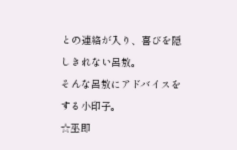との連絡が入り、喜びを隠しきれない呂敖。
そんな呂敖にアドバイスをする小印子。
☆巫即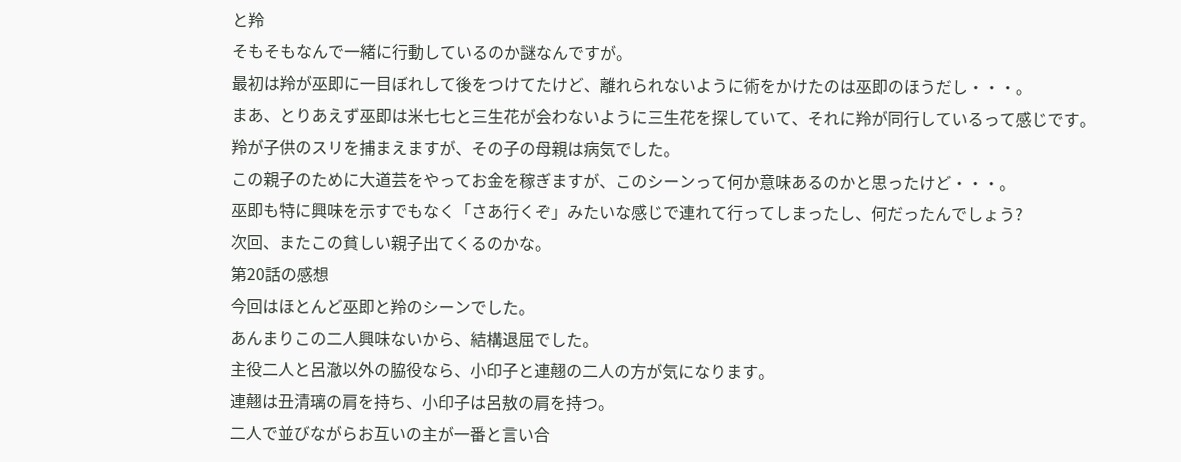と羚
そもそもなんで一緒に行動しているのか謎なんですが。
最初は羚が巫即に一目ぼれして後をつけてたけど、離れられないように術をかけたのは巫即のほうだし・・・。
まあ、とりあえず巫即は米七七と三生花が会わないように三生花を探していて、それに羚が同行しているって感じです。
羚が子供のスリを捕まえますが、その子の母親は病気でした。
この親子のために大道芸をやってお金を稼ぎますが、このシーンって何か意味あるのかと思ったけど・・・。
巫即も特に興味を示すでもなく「さあ行くぞ」みたいな感じで連れて行ってしまったし、何だったんでしょう?
次回、またこの貧しい親子出てくるのかな。
第20話の感想
今回はほとんど巫即と羚のシーンでした。
あんまりこの二人興味ないから、結構退屈でした。
主役二人と呂澈以外の脇役なら、小印子と連翹の二人の方が気になります。
連翹は丑清璃の肩を持ち、小印子は呂敖の肩を持つ。
二人で並びながらお互いの主が一番と言い合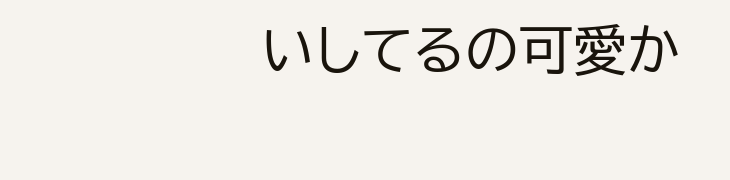いしてるの可愛か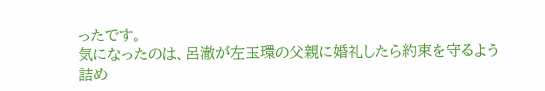ったです。
気になったのは、呂澈が左玉環の父親に婚礼したら約束を守るよう詰め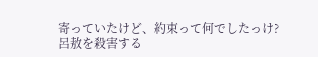寄っていたけど、約束って何でしたっけ?
呂敖を殺害する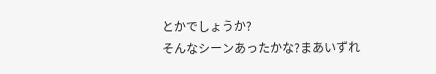とかでしょうか?
そんなシーンあったかな?まあいずれ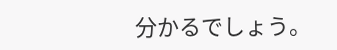分かるでしょう。